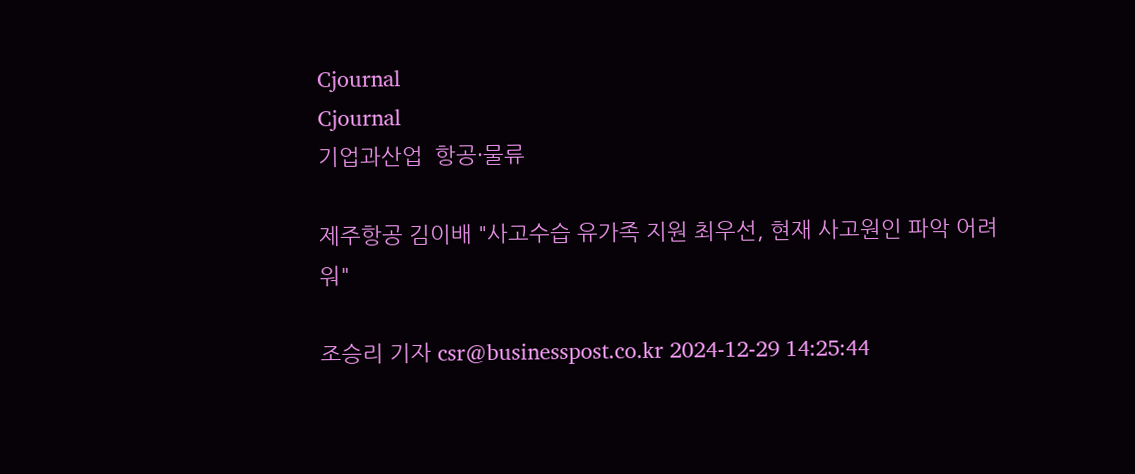Cjournal
Cjournal
기업과산업  항공·물류

제주항공 김이배 "사고수습 유가족 지원 최우선, 현재 사고원인 파악 어려워"

조승리 기자 csr@businesspost.co.kr 2024-12-29 14:25:44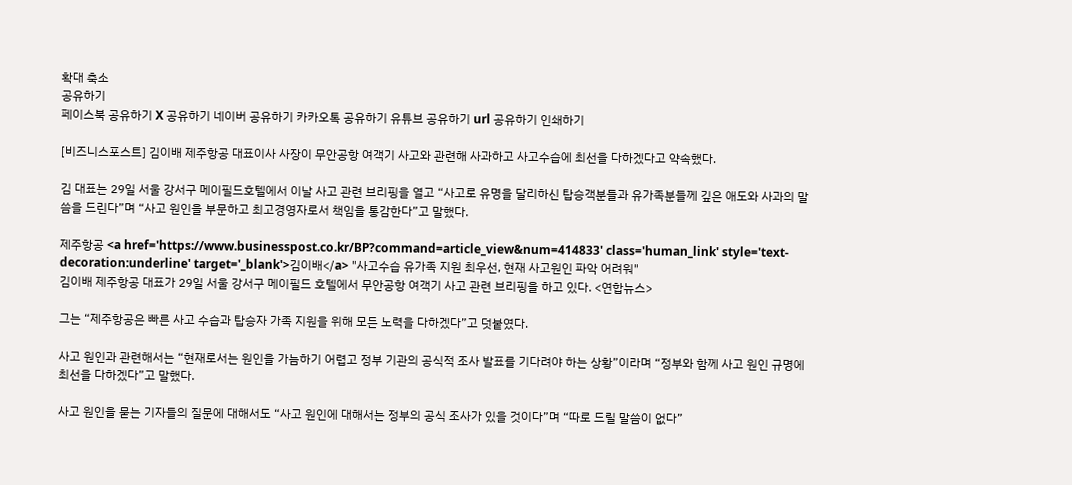확대 축소
공유하기
페이스북 공유하기 X 공유하기 네이버 공유하기 카카오톡 공유하기 유튜브 공유하기 url 공유하기 인쇄하기

[비즈니스포스트] 김이배 제주항공 대표이사 사장이 무안공항 여객기 사고와 관련해 사과하고 사고수습에 최선을 다하겠다고 약속했다.

김 대표는 29일 서울 강서구 메이필드호텔에서 이날 사고 관련 브리핑을 열고 “사고로 유명을 달리하신 탑승객분들과 유가족분들께 깊은 애도와 사과의 말씀을 드린다”며 “사고 원인을 부문하고 최고경영자로서 책임을 통감한다”고 말했다.

제주항공 <a href='https://www.businesspost.co.kr/BP?command=article_view&num=414833' class='human_link' style='text-decoration:underline' target='_blank'>김이배</a> "사고수습 유가족 지원 최우선, 현재 사고원인 파악 어려워"
김이배 제주항공 대표가 29일 서울 강서구 메이필드 호텔에서 무안공항 여객기 사고 관련 브리핑을 하고 있다. <연합뉴스>

그는 “제주항공은 빠른 사고 수습과 탑승자 가족 지원을 위해 모든 노력을 다하겠다”고 덧붙였다.

사고 원인과 관련해서는 “현재로서는 원인을 가늠하기 어렵고 정부 기관의 공식적 조사 발표를 기다려야 하는 상황”이라며 “정부와 함께 사고 원인 규명에 최선을 다하겠다”고 말했다.

사고 원인을 묻는 기자들의 질문에 대해서도 “사고 원인에 대해서는 정부의 공식 조사가 있을 것이다”며 “따로 드릴 말씀이 없다”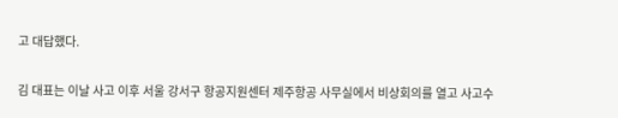고 대답했다.

김 대표는 이날 사고 이후 서울 강서구 항공지원센터 제주항공 사무실에서 비상회의를 열고 사고수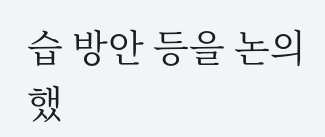습 방안 등을 논의했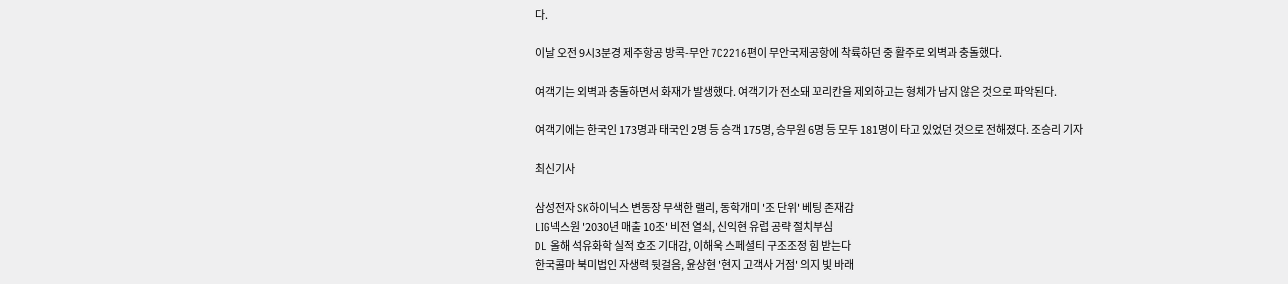다.

이날 오전 9시3분경 제주항공 방콕-무안 7C2216편이 무안국제공항에 착륙하던 중 활주로 외벽과 충돌했다.

여객기는 외벽과 충돌하면서 화재가 발생했다. 여객기가 전소돼 꼬리칸을 제외하고는 형체가 남지 않은 것으로 파악된다.

여객기에는 한국인 173명과 태국인 2명 등 승객 175명, 승무원 6명 등 모두 181명이 타고 있었던 것으로 전해졌다. 조승리 기자

최신기사

삼성전자 SK하이닉스 변동장 무색한 랠리, 동학개미 '조 단위' 베팅 존재감
LIG넥스원 '2030년 매출 10조' 비전 열쇠, 신익현 유럽 공략 절치부심
DL 올해 석유화학 실적 호조 기대감, 이해욱 스페셜티 구조조정 힘 받는다
한국콜마 북미법인 자생력 뒷걸음, 윤상현 '현지 고객사 거점' 의지 빛 바래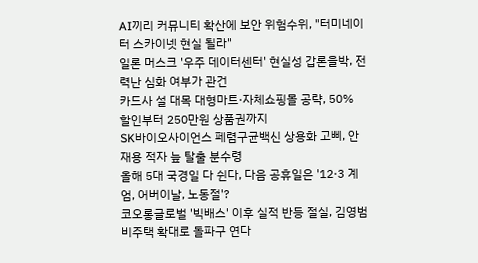AI끼리 커뮤니티 확산에 보안 위험수위, "터미네이터 스카이넷 현실 될라"
일론 머스크 '우주 데이터센터' 현실성 갑론을박, 전력난 심화 여부가 관건
카드사 설 대목 대형마트·자체쇼핑몰 공략, 50% 할인부터 250만원 상품권까지
SK바이오사이언스 페렴구균백신 상용화 고삐, 안재용 적자 늪 탈출 분수령
올해 5대 국경일 다 쉰다, 다음 공휴일은 '12·3 계엄, 어버이날, 노동절'?
코오롱글로벌 '빅배스' 이후 실적 반등 절실, 김영범 비주택 확대로 돌파구 연다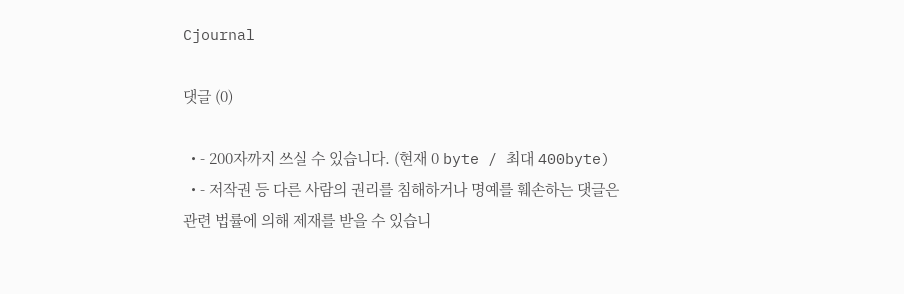Cjournal

댓글 (0)

  • - 200자까지 쓰실 수 있습니다. (현재 0 byte / 최대 400byte)
  • - 저작권 등 다른 사람의 권리를 침해하거나 명예를 훼손하는 댓글은 관련 법률에 의해 제재를 받을 수 있습니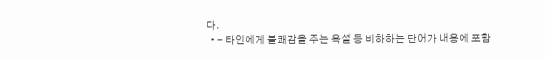다.
  • - 타인에게 불쾌감을 주는 욕설 등 비하하는 단어가 내용에 포함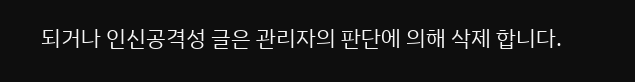되거나 인신공격성 글은 관리자의 판단에 의해 삭제 합니다.